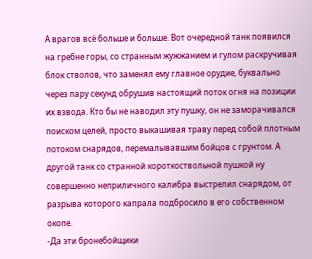А врагов всё больше и больше. Вот очередной танк появился на гребне горы, со странным жужжанием и гулом раскручивая блок стволов, что заменял ему главное орудие, буквально через пару секунд обрушив настоящий поток огня на позиции их взвода. Кто бы не наводил эту пушку, он не заморачивался поиском целей, просто выкашивая траву перед собой плотным потоком снарядов, перемалывавшим бойцов с грунтом. А другой танк со странной короткоствольной пушкой ну совершенно неприличного калибра выстрелил снарядом, от разрыва которого капрала подбросило в его собственном окопе.
-Да эти бронебойщики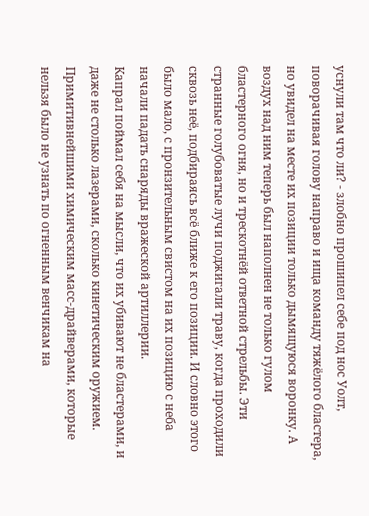уснули там что ли? - злобно прошипел себе под нос Уолт, поворачивая голову направо и ища команду тяжёлого бластера, но увидел на месте их позиции только дымящуюся воронку. А воздух над ним теперь был наполнен не только гулом бластерного огня, но и трескотнёй ответной стрельбы. Эти странные голубоватые лучи поджигали траву, когда проходили сквозь неё, подбираясь всё ближе к его позиции. И словно этого было мало, с пронзительным свистом на их позицию с неба начали падать снаряды вражеской артиллерии.
Капрал поймал себя на мысли, что их убивают не бластерами, и даже не столько лазерами, сколько кинетическим оружием. Примитивнейшими химическим масс-драйверами, которые нельзя было не узнать по огненным венчикам на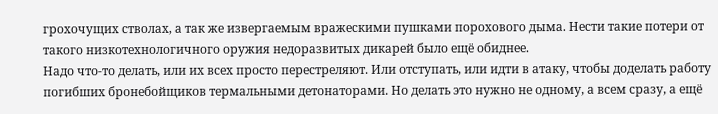грохочущих стволах, а так же извергаемым вражескими пушками порохового дыма. Нести такие потери от такого низкотехнологичного оружия недоразвитых дикарей было ещё обиднее.
Надо что-то делать, или их всех просто перестреляют. Или отступать, или идти в атаку, чтобы доделать работу погибших бронебойщиков термальными детонаторами. Но делать это нужно не одному, а всем сразу, а ещё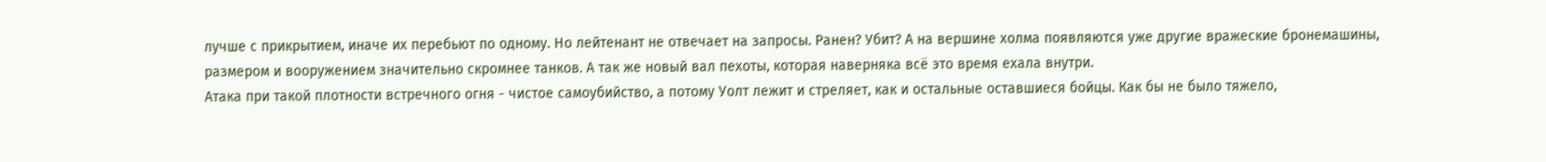лучше с прикрытием, иначе их перебьют по одному. Но лейтенант не отвечает на запросы. Ранен? Убит? А на вершине холма появляются уже другие вражеские бронемашины, размером и вооружением значительно скромнее танков. А так же новый вал пехоты, которая наверняка всё это время ехала внутри.
Атака при такой плотности встречного огня - чистое самоубийство, а потому Уолт лежит и стреляет, как и остальные оставшиеся бойцы. Как бы не было тяжело,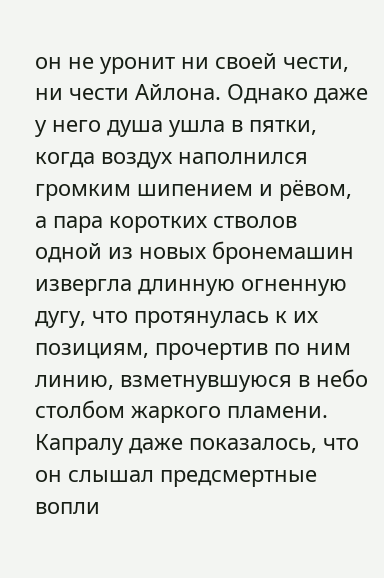он не уронит ни своей чести, ни чести Айлона. Однако даже у него душа ушла в пятки, когда воздух наполнился громким шипением и рёвом, а пара коротких стволов одной из новых бронемашин извергла длинную огненную дугу, что протянулась к их позициям, прочертив по ним линию, взметнувшуюся в небо столбом жаркого пламени. Капралу даже показалось, что он слышал предсмертные вопли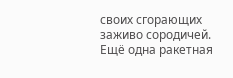своих сгорающих заживо сородичей.
Ещё одна ракетная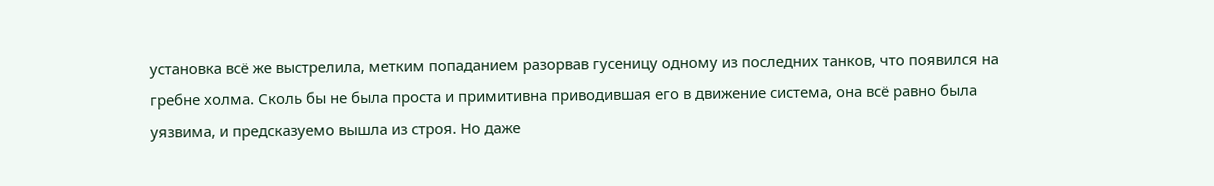установка всё же выстрелила, метким попаданием разорвав гусеницу одному из последних танков, что появился на гребне холма. Сколь бы не была проста и примитивна приводившая его в движение система, она всё равно была уязвима, и предсказуемо вышла из строя. Но даже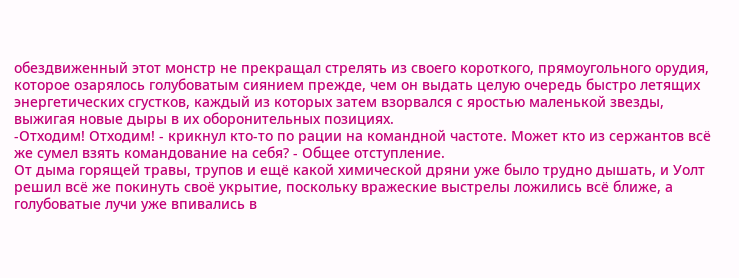обездвиженный этот монстр не прекращал стрелять из своего короткого, прямоугольного орудия, которое озарялось голубоватым сиянием прежде, чем он выдать целую очередь быстро летящих энергетических сгустков, каждый из которых затем взорвался с яростью маленькой звезды, выжигая новые дыры в их оборонительных позициях.
-Отходим! Отходим! - крикнул кто-то по рации на командной частоте. Может кто из сержантов всё же сумел взять командование на себя? - Общее отступление.
От дыма горящей травы, трупов и ещё какой химической дряни уже было трудно дышать, и Уолт решил всё же покинуть своё укрытие, поскольку вражеские выстрелы ложились всё ближе, а голубоватые лучи уже впивались в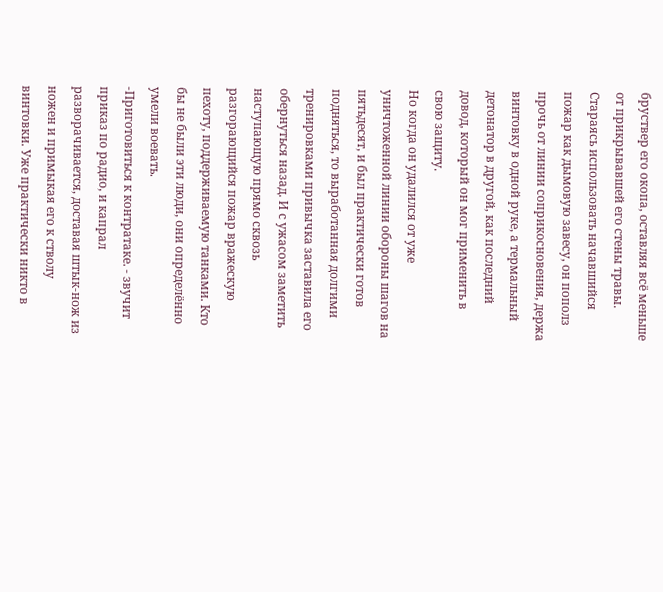бруствер его окопа, оставляя всё меньше от прикрывавшей его стены травы. Стараясь использовать начавшийся пожар как дымовую завесу, он пополз прочь от линии соприкосновения, держа винтовку в одной руке, а термальный детонатор в другой, как последний довод, который он мог применить в свою защиту.
Но когда он удалился от уже уничтоженной линии обороны шагов на пятьдесят, и был практически готов подняться, то выработанная долгими тренировками привычка заставила его обернуться назад. И с ужасом заметить наступающую прямо сквозь разгорающийся пожар вражескую пехоту, поддерживаемую танками. Кто бы не были эти люди, они определённо умели воевать.
-Приготовиться к контратаке. - звучит приказ по радио, и капрал разворачивается, доставая штык-нож из ножен и примыкая его к стволу винтовки. Уже практически никто в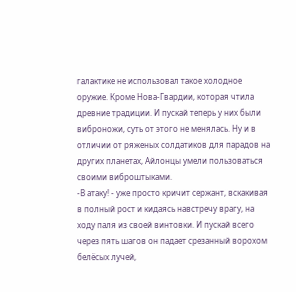галактике не использовал такое холодное оружие. Кроме Нова-Гвардии, которая чтила древние традиции. И пускай теперь у них были виброножи, суть от этого не менялась. Ну и в отличии от ряженых солдатиков для парадов на других планетах, Айлонцы умели пользоваться своими виброштыками.
-В атаку! - уже просто кричит сержант, вскакивая в полный рост и кидаясь навстречу врагу, на ходу паля из своей винтовки. И пускай всего через пять шагов он падает срезанный ворохом белёсых лучей,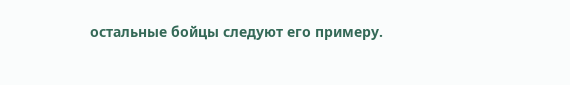остальные бойцы следуют его примеру.